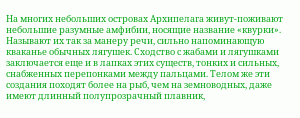На многих небольших островах Архипелага живут-поживают небольшие разумные амфибии, носящие название «квурки». Называют их так за манеру речи, сильно напоминающую кваканье обычных лягушек. Сходство с жабами и лягушками заключается еще и в лапках этих существ, тонких и сильных, снабженных перепонками между пальцами. Телом же эти создания походят более на рыб, чем на земноводных, даже имеют длинный полупрозрачный плавник,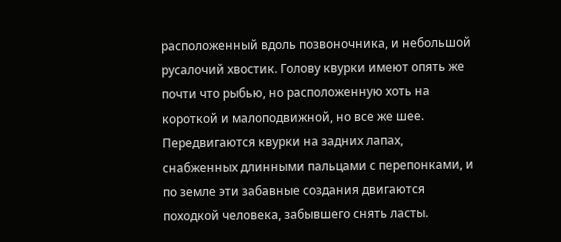расположенный вдоль позвоночника, и небольшой русалочий хвостик. Голову квурки имеют опять же почти что рыбью, но расположенную хоть на короткой и малоподвижной, но все же шее. Передвигаются квурки на задних лапах, снабженных длинными пальцами с перепонками, и по земле эти забавные создания двигаются походкой человека, забывшего снять ласты.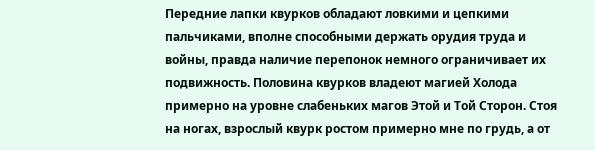Передние лапки квурков обладают ловкими и цепкими пальчиками, вполне способными держать орудия труда и войны, правда наличие перепонок немного ограничивает их подвижность. Половина квурков владеют магией Холода примерно на уровне слабеньких магов Этой и Той Сторон. Стоя на ногах, взрослый квурк ростом примерно мне по грудь, а от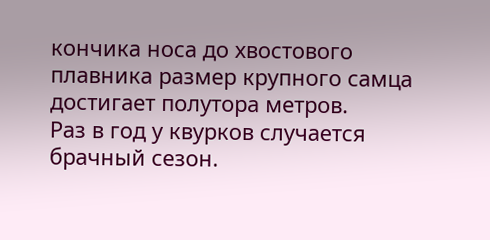кончика носа до хвостового плавника размер крупного самца достигает полутора метров.
Раз в год у квурков случается брачный сезон.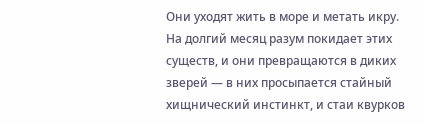Они уходят жить в море и метать икру. На долгий месяц разум покидает этих существ, и они превращаются в диких зверей — в них просыпается стайный хищнический инстинкт, и стаи квурков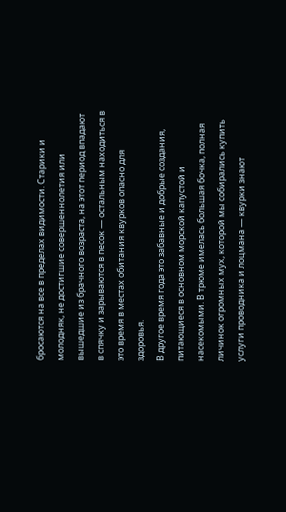бросаются на все в пределах видимости. Старики и молодняк, не достигшие совершеннолетия или вышедшие из брачного возраста, на этот период впадают в спячку и зарываются в песок — остальным находиться в это время в местах обитания квурков опасно для здоровья.
В другое время года это забавные и добрые создания, питающиеся в основном морской капустой и насекомыми. В трюме имелась большая бочка, полная личинок огромных мух, которой мы собирались купить услуги проводника и лоцмана — квурки знают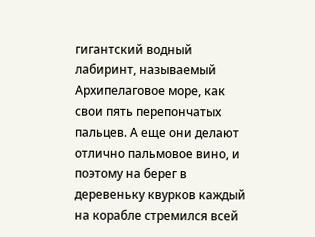гигантский водный лабиринт, называемый Архипелаговое море, как свои пять перепончатых пальцев. А еще они делают отлично пальмовое вино, и поэтому на берег в деревеньку квурков каждый на корабле стремился всей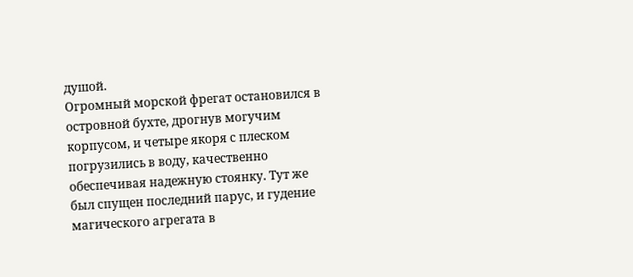душой.
Огромный морской фрегат остановился в островной бухте, дрогнув могучим корпусом, и четыре якоря с плеском погрузились в воду, качественно обеспечивая надежную стоянку. Тут же был спущен последний парус, и гудение магического агрегата в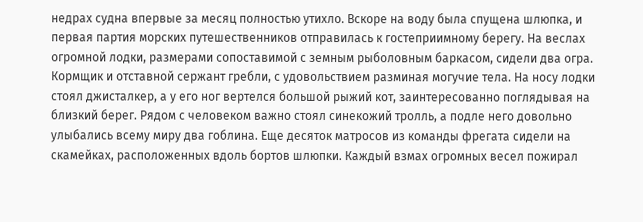недрах судна впервые за месяц полностью утихло. Вскоре на воду была спущена шлюпка, и первая партия морских путешественников отправилась к гостеприимному берегу. На веслах огромной лодки, размерами сопоставимой с земным рыболовным баркасом, сидели два огра. Кормщик и отставной сержант гребли, с удовольствием разминая могучие тела. На носу лодки стоял джисталкер, а у его ног вертелся большой рыжий кот, заинтересованно поглядывая на близкий берег. Рядом с человеком важно стоял синекожий тролль, а подле него довольно улыбались всему миру два гоблина. Еще десяток матросов из команды фрегата сидели на скамейках, расположенных вдоль бортов шлюпки. Каждый взмах огромных весел пожирал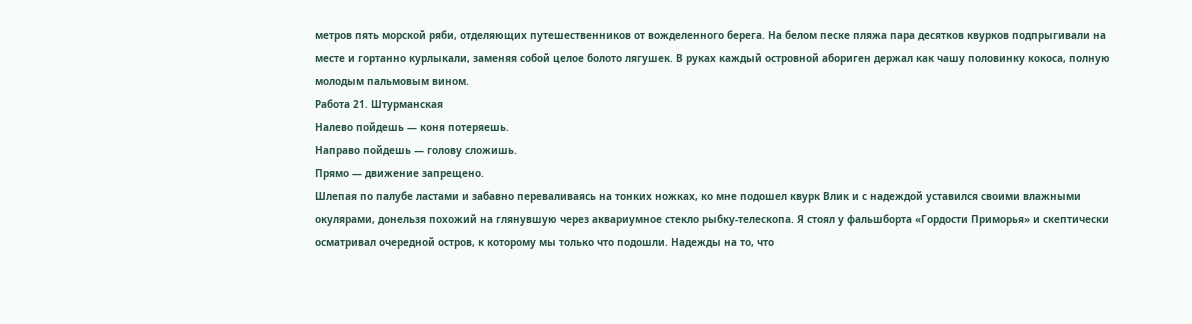метров пять морской ряби, отделяющих путешественников от вожделенного берега. На белом песке пляжа пара десятков квурков подпрыгивали на месте и гортанно курлыкали, заменяя собой целое болото лягушек. В руках каждый островной абориген держал как чашу половинку кокоса, полную молодым пальмовым вином.
Работа 21. Штурманская
Налево пойдешь — коня потеряешь.
Направо пойдешь — голову сложишь.
Прямо — движение запрещено.
Шлепая по палубе ластами и забавно переваливаясь на тонких ножках, ко мне подошел квурк Влик и с надеждой уставился своими влажными окулярами, донельзя похожий на глянувшую через аквариумное стекло рыбку-телескопа. Я стоял у фальшборта «Гордости Приморья» и скептически осматривал очередной остров, к которому мы только что подошли. Надежды на то, что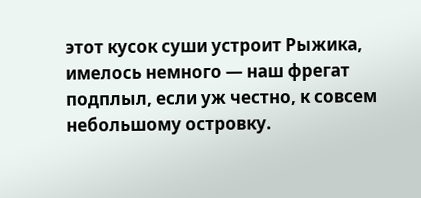этот кусок суши устроит Рыжика, имелось немного — наш фрегат подплыл, если уж честно, к совсем небольшому островку.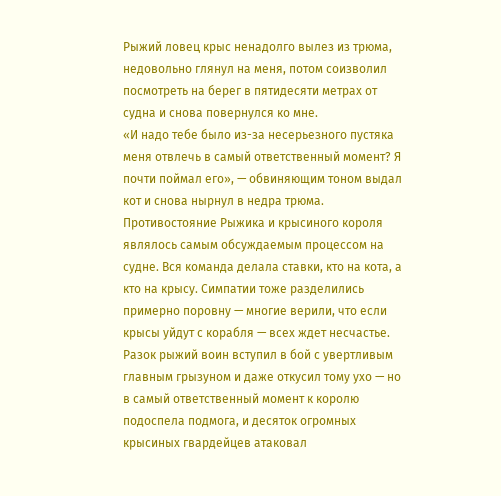Рыжий ловец крыс ненадолго вылез из трюма, недовольно глянул на меня, потом соизволил посмотреть на берег в пятидесяти метрах от судна и снова повернулся ко мне.
«И надо тебе было из-за несерьезного пустяка меня отвлечь в самый ответственный момент? Я почти поймал его», — обвиняющим тоном выдал кот и снова нырнул в недра трюма.
Противостояние Рыжика и крысиного короля являлось самым обсуждаемым процессом на судне. Вся команда делала ставки, кто на кота, а кто на крысу. Симпатии тоже разделились примерно поровну — многие верили, что если крысы уйдут с корабля — всех ждет несчастье. Разок рыжий воин вступил в бой с увертливым главным грызуном и даже откусил тому ухо — но в самый ответственный момент к королю подоспела подмога, и десяток огромных крысиных гвардейцев атаковал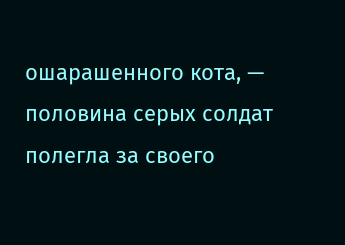ошарашенного кота, — половина серых солдат полегла за своего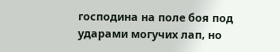господина на поле боя под ударами могучих лап, но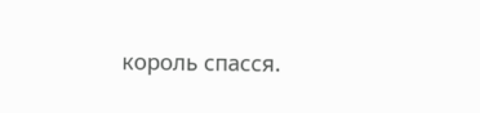король спасся.